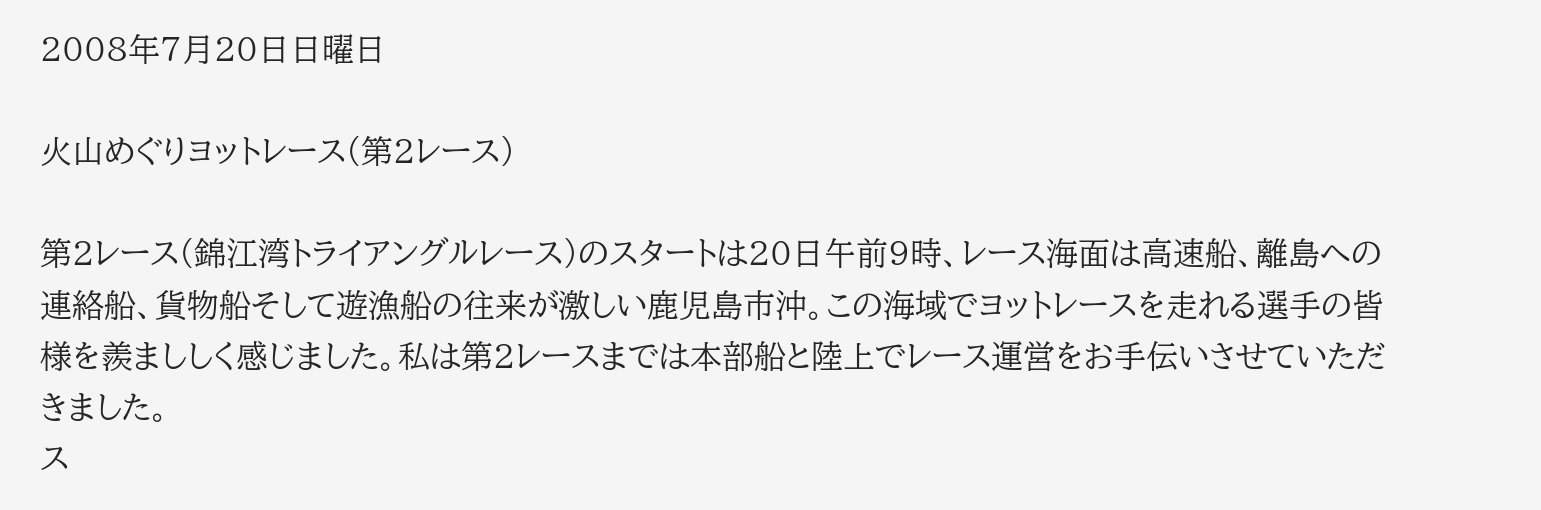2008年7月20日日曜日

火山めぐりヨットレース(第2レース)

第2レース(錦江湾トライアングルレース)のスタートは20日午前9時、レース海面は高速船、離島への連絡船、貨物船そして遊漁船の往来が激しい鹿児島市沖。この海域でヨットレースを走れる選手の皆様を羨まししく感じました。私は第2レースまでは本部船と陸上でレース運営をお手伝いさせていただきました。
ス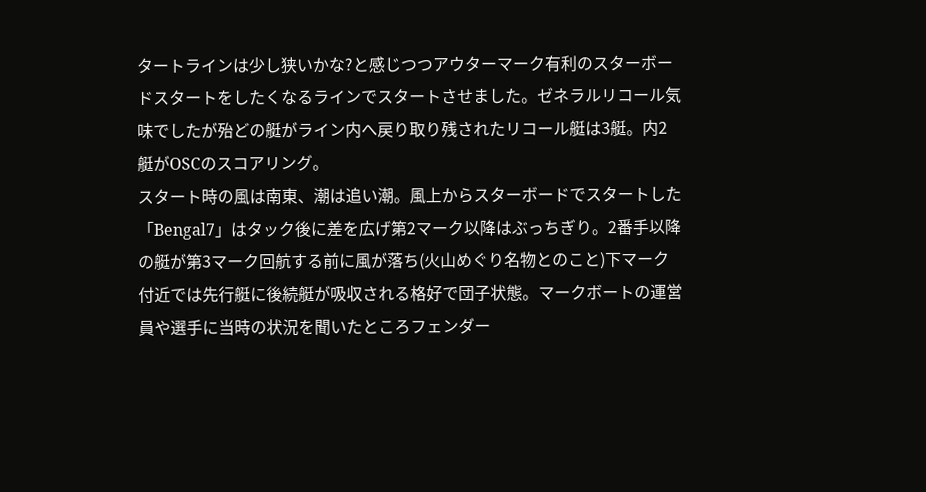タートラインは少し狭いかな?と感じつつアウターマーク有利のスターボードスタートをしたくなるラインでスタートさせました。ゼネラルリコール気味でしたが殆どの艇がライン内へ戻り取り残されたリコール艇は3艇。内2艇がOSCのスコアリング。
スタート時の風は南東、潮は追い潮。風上からスターボードでスタートした「Bengal7」はタック後に差を広げ第2マーク以降はぶっちぎり。2番手以降の艇が第3マーク回航する前に風が落ち(火山めぐり名物とのこと)下マーク付近では先行艇に後続艇が吸収される格好で団子状態。マークボートの運営員や選手に当時の状況を聞いたところフェンダー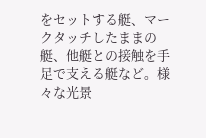をセットする艇、マークタッチしたままの艇、他艇との接触を手足で支える艇など。様々な光景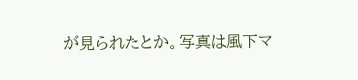が見られたとか。写真は風下マ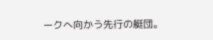ークへ向かう先行の艇団。